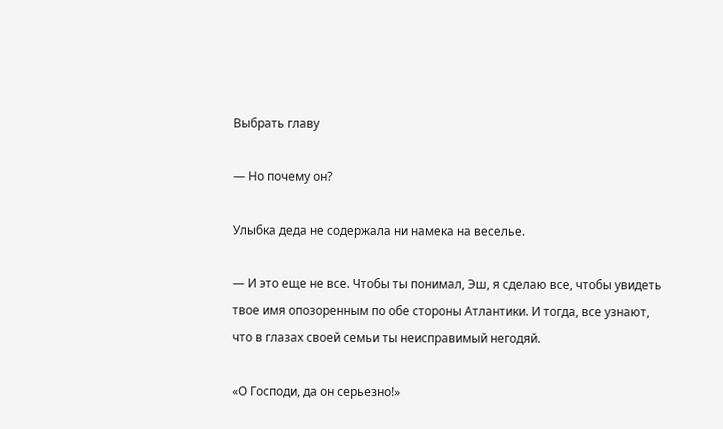Выбрать главу

— Но почему он?

Улыбка деда не содержала ни намека на веселье.

— И это еще не все. Чтобы ты понимал, Эш, я сделаю все, чтобы увидеть твое имя опозоренным по обе стороны Атлантики. И тогда, все узнают, что в глазах своей семьи ты неисправимый негодяй.

«О Господи, да он серьезно!»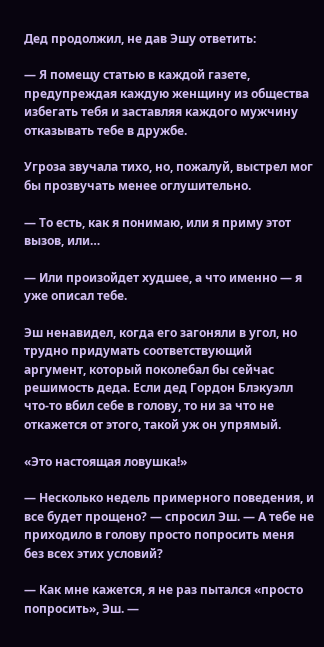Дед продолжил, не дав Эшу ответить:

— Я помещу статью в каждой газете, предупреждая каждую женщину из общества избегать тебя и заставляя каждого мужчину отказывать тебе в дружбе.

Угроза звучала тихо, но, пожалуй, выстрел мог бы прозвучать менее оглушительно.

— То есть, как я понимаю, или я приму этот вызов, или…

— Или произойдет худшее, а что именно — я уже описал тебе.

Эш ненавидел, когда его загоняли в угол, но трудно придумать соответствующий аргумент, который поколебал бы сейчас решимость деда. Если дед Гордон Блэкуэлл что-то вбил себе в голову, то ни за что не откажется от этого, такой уж он упрямый.

«Это настоящая ловушка!»

— Несколько недель примерного поведения, и все будет прощено? — спросил Эш. — А тебе не приходило в голову просто попросить меня без всех этих условий?

— Как мне кажется, я не раз пытался «просто попросить», Эш. —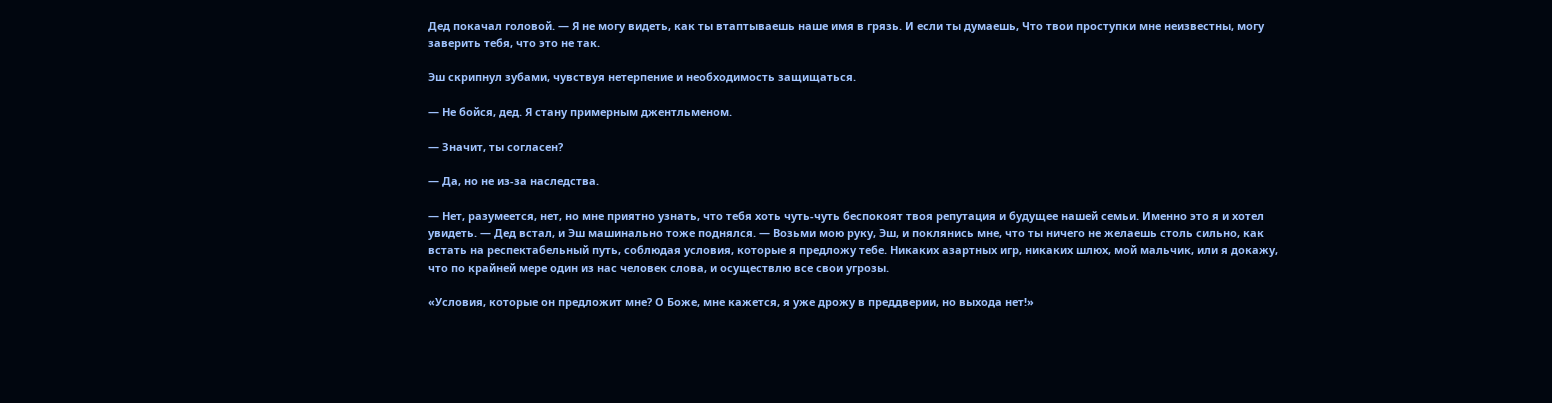Дед покачал головой. — Я не могу видеть, как ты втаптываешь наше имя в грязь. И если ты думаешь, Что твои проступки мне неизвестны, могу заверить тебя, что это не так.

Эш скрипнул зубами, чувствуя нетерпение и необходимость защищаться.

— Не бойся, дед. Я стану примерным джентльменом.

— Значит, ты согласен?

— Да, но не из-за наследства.

— Нет, разумеется, нет, но мне приятно узнать, что тебя хоть чуть-чуть беспокоят твоя репутация и будущее нашей семьи. Именно это я и хотел увидеть. — Дед встал, и Эш машинально тоже поднялся. — Возьми мою руку, Эш, и поклянись мне, что ты ничего не желаешь столь сильно, как встать на респектабельный путь, соблюдая условия, которые я предложу тебе. Никаких азартных игр, никаких шлюх, мой мальчик, или я докажу, что по крайней мере один из нас человек слова, и осуществлю все свои угрозы.

«Условия, которые он предложит мне? О Боже, мне кажется, я уже дрожу в преддверии, но выхода нет!»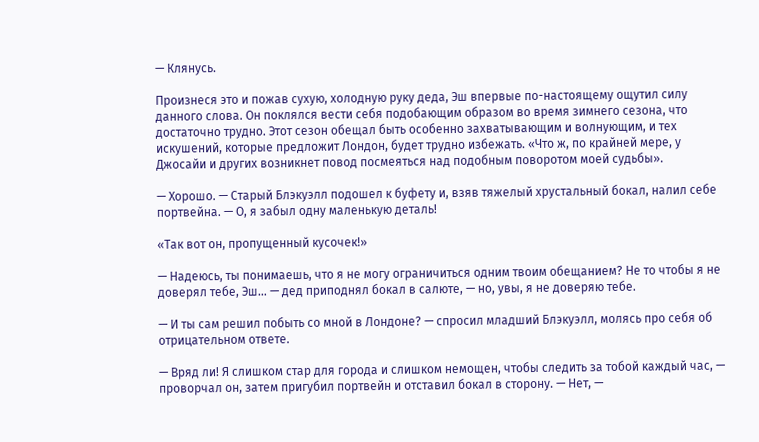— Клянусь.

Произнеся это и пожав сухую, холодную руку деда, Эш впервые по-настоящему ощутил силу данного слова. Он поклялся вести себя подобающим образом во время зимнего сезона, что достаточно трудно. Этот сезон обещал быть особенно захватывающим и волнующим, и тех искушений, которые предложит Лондон, будет трудно избежать. «Что ж, по крайней мере, у Джосайи и других возникнет повод посмеяться над подобным поворотом моей судьбы».

— Хорошо. — Старый Блэкуэлл подошел к буфету и, взяв тяжелый хрустальный бокал, налил себе портвейна. — О, я забыл одну маленькую деталь!

«Так вот он, пропущенный кусочек!»

— Надеюсь, ты понимаешь, что я не могу ограничиться одним твоим обещанием? Не то чтобы я не доверял тебе, Эш… — дед приподнял бокал в салюте, — но, увы, я не доверяю тебе.

— И ты сам решил побыть со мной в Лондоне? — спросил младший Блэкуэлл, молясь про себя об отрицательном ответе.

— Вряд ли! Я слишком стар для города и слишком немощен, чтобы следить за тобой каждый час, — проворчал он, затем пригубил портвейн и отставил бокал в сторону. — Нет, —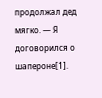продолжал дед мягко. — Я договорился о шапероне[1].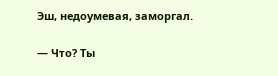Эш, недоумевая, заморгал.

— Что? Ты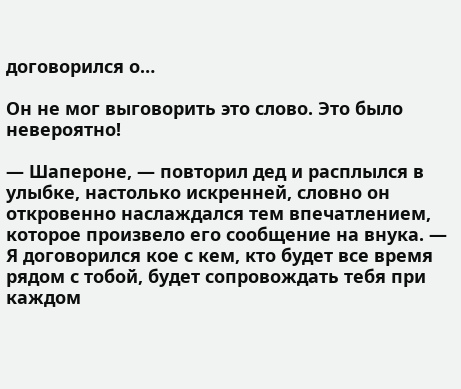договорился о…

Он не мог выговорить это слово. Это было невероятно!

— Шапероне, — повторил дед и расплылся в улыбке, настолько искренней, словно он откровенно наслаждался тем впечатлением, которое произвело его сообщение на внука. — Я договорился кое с кем, кто будет все время рядом с тобой, будет сопровождать тебя при каждом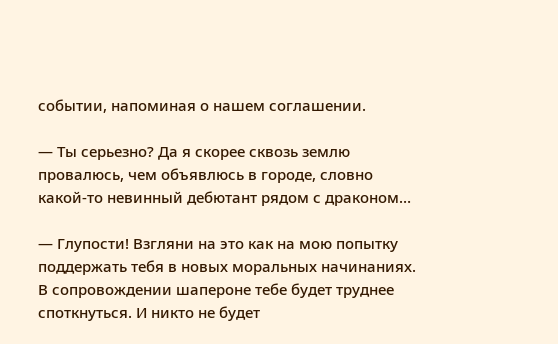событии, напоминая о нашем соглашении.

— Ты серьезно? Да я скорее сквозь землю провалюсь, чем объявлюсь в городе, словно какой-то невинный дебютант рядом с драконом…

— Глупости! Взгляни на это как на мою попытку поддержать тебя в новых моральных начинаниях. В сопровождении шапероне тебе будет труднее споткнуться. И никто не будет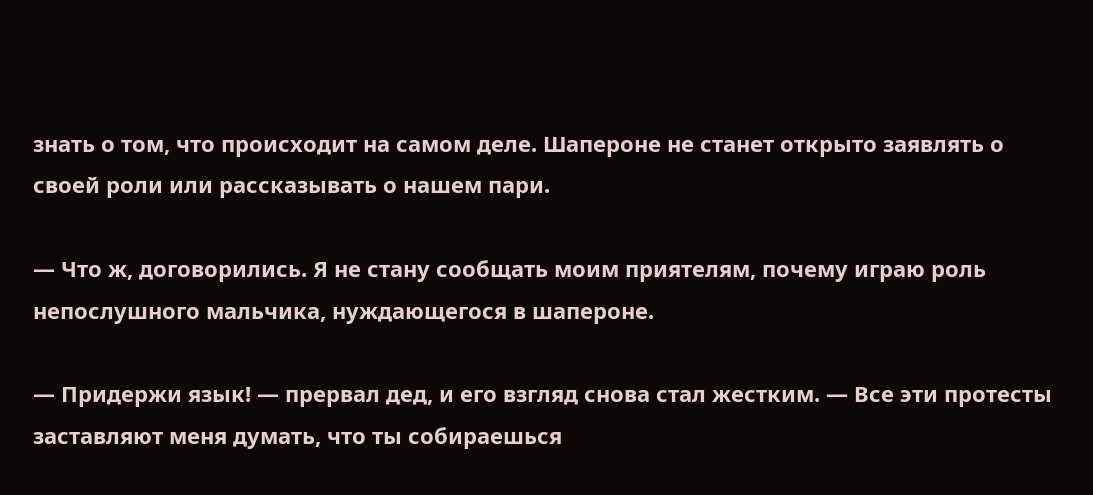знать о том, что происходит на самом деле. Шапероне не станет открыто заявлять о своей роли или рассказывать о нашем пари.

— Что ж, договорились. Я не стану сообщать моим приятелям, почему играю роль непослушного мальчика, нуждающегося в шапероне.

— Придержи язык! — прервал дед, и его взгляд снова стал жестким. — Все эти протесты заставляют меня думать, что ты собираешься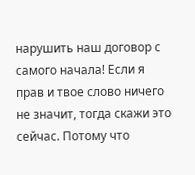нарушить наш договор с самого начала! Если я прав и твое слово ничего не значит, тогда скажи это сейчас. Потому что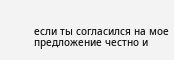если ты согласился на мое предложение честно и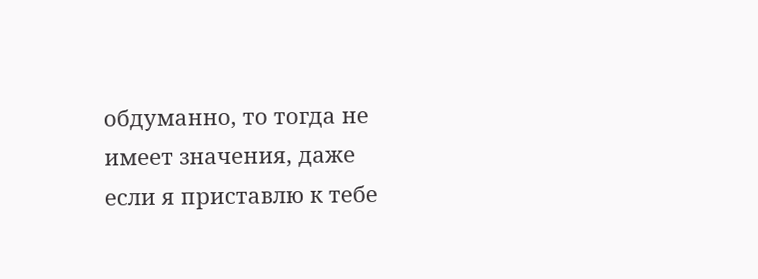обдуманно, то тогда не имеет значения, даже если я приставлю к тебе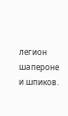легион шапероне и шпиков.